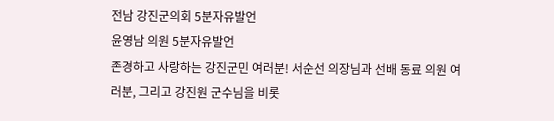전남 강진군의회 5분자유발언
윤영남 의원 5분자유발언
존경하고 사랑하는 강진군민 여러분! 서순선 의장님과 선배 동료 의원 여러분, 그리고 강진원 군수님을 비롯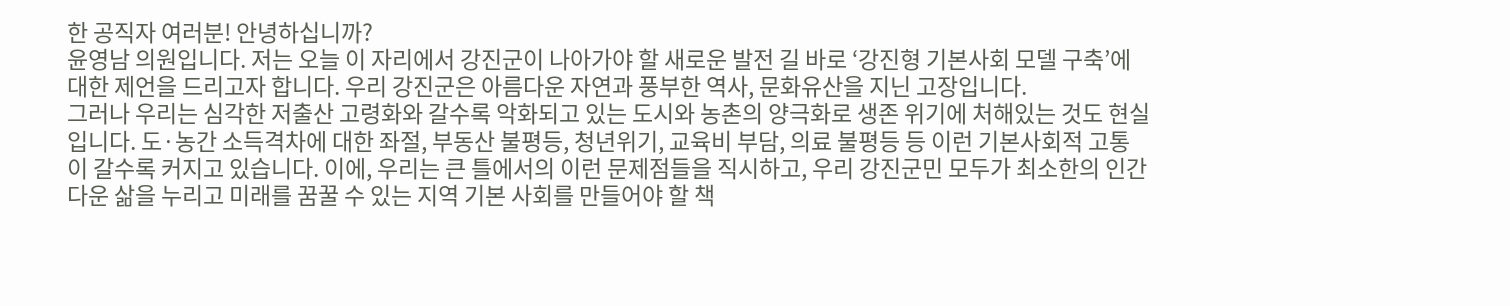한 공직자 여러분! 안녕하십니까?
윤영남 의원입니다. 저는 오늘 이 자리에서 강진군이 나아가야 할 새로운 발전 길 바로 ‘강진형 기본사회 모델 구축’에 대한 제언을 드리고자 합니다. 우리 강진군은 아름다운 자연과 풍부한 역사, 문화유산을 지닌 고장입니다.
그러나 우리는 심각한 저출산 고령화와 갈수록 악화되고 있는 도시와 농촌의 양극화로 생존 위기에 처해있는 것도 현실입니다. 도·농간 소득격차에 대한 좌절, 부동산 불평등, 청년위기, 교육비 부담, 의료 불평등 등 이런 기본사회적 고통이 갈수록 커지고 있습니다. 이에, 우리는 큰 틀에서의 이런 문제점들을 직시하고, 우리 강진군민 모두가 최소한의 인간다운 삶을 누리고 미래를 꿈꿀 수 있는 지역 기본 사회를 만들어야 할 책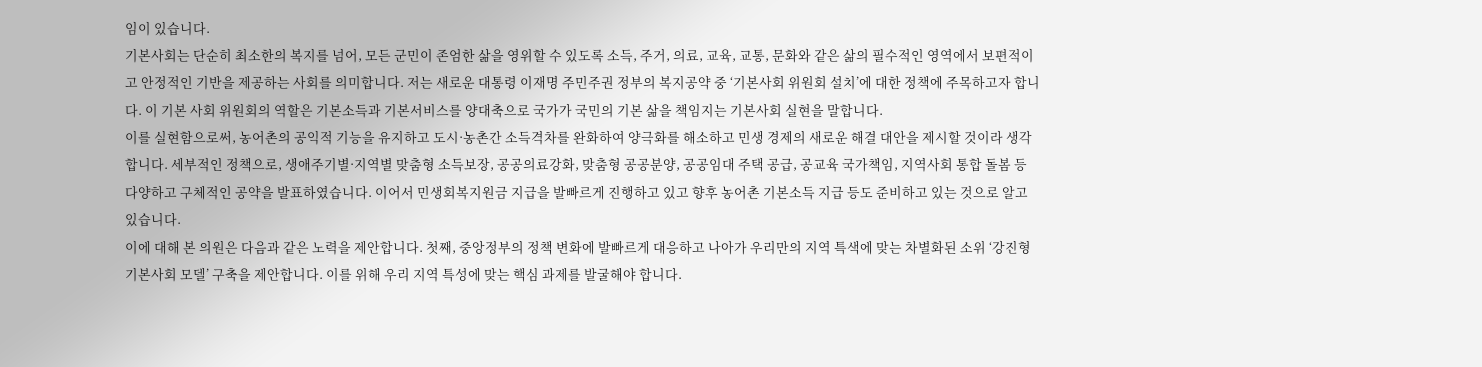임이 있습니다.
기본사회는 단순히 최소한의 복지를 넘어, 모든 군민이 존엄한 삶을 영위할 수 있도록 소득, 주거, 의료, 교육, 교통, 문화와 같은 삶의 필수적인 영역에서 보편적이고 안정적인 기반을 제공하는 사회를 의미합니다. 저는 새로운 대통령 이재명 주민주권 정부의 복지공약 중 ‘기본사회 위원회 설치’에 대한 정책에 주목하고자 합니다. 이 기본 사회 위원회의 역할은 기본소득과 기본서비스를 양대축으로 국가가 국민의 기본 삶을 책임지는 기본사회 실현을 말합니다.
이를 실현함으로써, 농어촌의 공익적 기능을 유지하고 도시·농촌간 소득격차를 완화하여 양극화를 해소하고 민생 경제의 새로운 해결 대안을 제시할 것이라 생각합니다. 세부적인 정책으로, 생애주기별·지역별 맞춤형 소득보장, 공공의료강화, 맞춤형 공공분양, 공공임대 주택 공급, 공교육 국가책임, 지역사회 통합 돌봄 등 다양하고 구체적인 공약을 발표하였습니다. 이어서 민생회복지원금 지급을 발빠르게 진행하고 있고 향후 농어촌 기본소득 지급 등도 준비하고 있는 것으로 알고 있습니다.
이에 대해 본 의원은 다음과 같은 노력을 제안합니다. 첫째, 중앙정부의 정책 변화에 발빠르게 대응하고 나아가 우리만의 지역 특색에 맞는 차별화된 소위 ‘강진형 기본사회 모델’ 구축을 제안합니다. 이를 위해 우리 지역 특성에 맞는 핵심 과제를 발굴해야 합니다.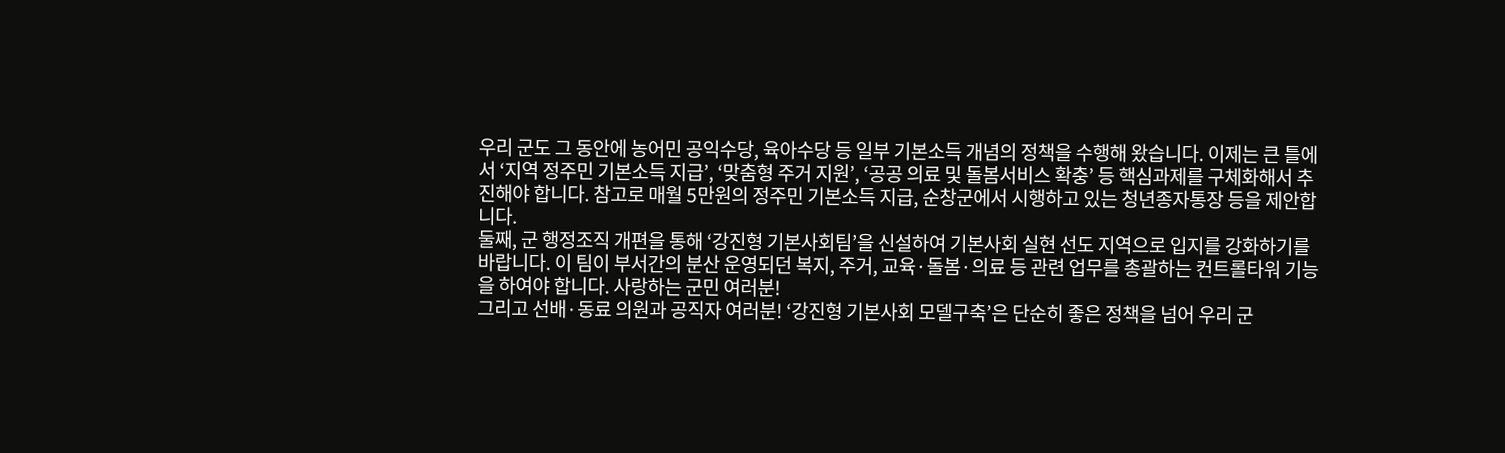우리 군도 그 동안에 농어민 공익수당, 육아수당 등 일부 기본소득 개념의 정책을 수행해 왔습니다. 이제는 큰 틀에서 ‘지역 정주민 기본소득 지급’, ‘맞춤형 주거 지원’, ‘공공 의료 및 돌봄서비스 확충’ 등 핵심과제를 구체화해서 추진해야 합니다. 참고로 매월 5만원의 정주민 기본소득 지급, 순창군에서 시행하고 있는 청년종자통장 등을 제안합니다.
둘째, 군 행정조직 개편을 통해 ‘강진형 기본사회팀’을 신설하여 기본사회 실현 선도 지역으로 입지를 강화하기를 바랍니다. 이 팀이 부서간의 분산 운영되던 복지, 주거, 교육·돌봄·의료 등 관련 업무를 총괄하는 컨트롤타워 기능을 하여야 합니다. 사랑하는 군민 여러분!
그리고 선배·동료 의원과 공직자 여러분! ‘강진형 기본사회 모델구축’은 단순히 좋은 정책을 넘어 우리 군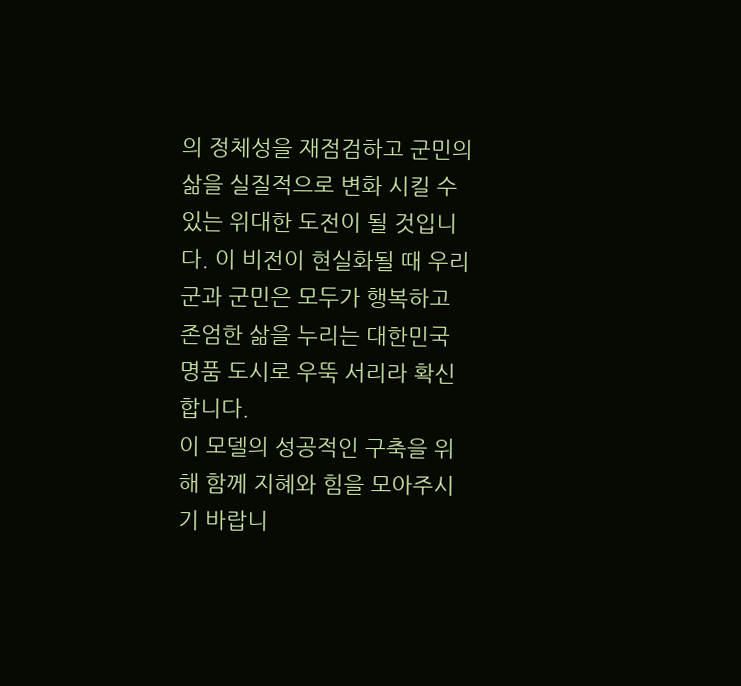의 정체성을 재점검하고 군민의 삶을 실질적으로 변화 시킬 수 있는 위대한 도전이 될 것입니다. 이 비전이 현실화될 때 우리 군과 군민은 모두가 행복하고 존엄한 삶을 누리는 대한민국 명품 도시로 우뚝 서리라 확신합니다.
이 모델의 성공적인 구축을 위해 함께 지혜와 힘을 모아주시기 바랍니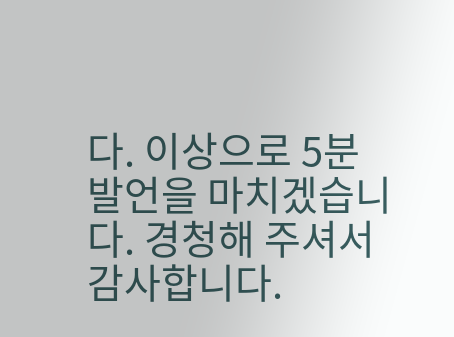다. 이상으로 5분 발언을 마치겠습니다. 경청해 주셔서 감사합니다.